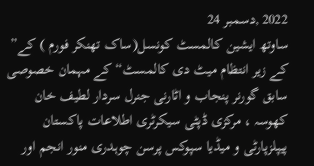2022 ,دسمبر 24
ساوتھ ایشین کالمسٹ کونسل(ساک تھنکر فورم ) کے” کے زیر انتظام میٹ دی کالمسٹ“ کے مہمان خصوصی سابق گورنر پنجاب و اٹارنی جنرل سردار لطیف خان کھوسہ ، مرکزی ڈپٹی سیکرٹری اطلاعات پاکستان پیپلزپارٹی و میڈیا سپوکس پرسن چوہدری منور انجم اور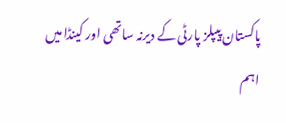پاکستان پیپلز پارٹی کے دیرنہ ساتھی اور کینڈا میں اہم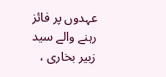عہدوں پر فائز رہنے والے سید زبیر بخاری ،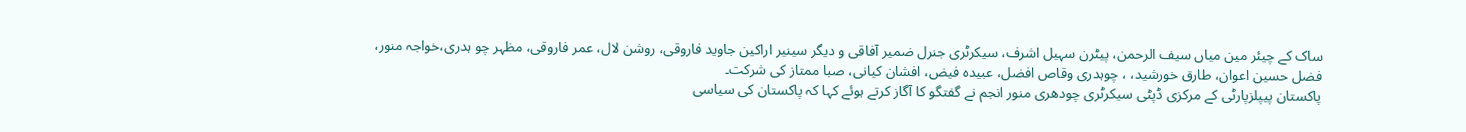ساک کے چیئر مین میاں سیف الرحمن، پیٹرن سہیل اشرف، سیکرٹری جنرل ضمیر آفاقی و دیگر سینیر اراکین جاوید فاروقی، روشن لال، عمر فاروقی، مظہر چو ہدری،خواجہ منور، فضل حسین اعوان، طارق خورشید، ، چوہدری وقاص افضل، عبیدہ فیض، افشان کیانی، صبا ممتاز کی شرکت۔
پاکستان پیپلزپارٹی کے مرکزی ڈپٹی سیکرٹری چودھری منور انجم نے گفتگو کا آگاز کرتے ہوئے کہا کہ پاکستان کی سیاسی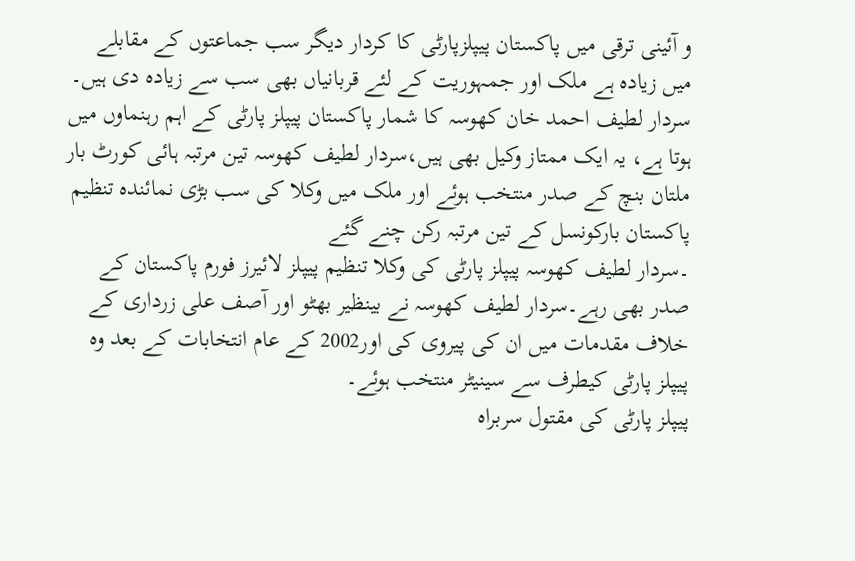و آئینی ترقی میں پاکستان پیپلزپارٹی کا کردار دیگر سب جماعتوں کے مقابلے میں زیادہ ہے ملک اور جمہوریت کے لئے قربانیاں بھی سب سے زیادہ دی ہیں۔
سردار لطیف احمد خان کھوسہ کا شمار پاکستان پیپلز پارٹی کے اہم رہنماوں میں ہوتا ہے، یہ ایک ممتاز وکیل بھی ہیں،سردار لطیف کھوسہ تین مرتبہ ہائی کورٹ بار ملتان بنچ کے صدر منتخب ہوئے اور ملک میں وکلا کی سب بڑی نمائندہ تنظیم پاکستان بارکونسل کے تین مرتبہ رکن چنے گئے
۔سردار لطیف کھوسہ پیپلز پارٹی کی وکلا تنظیم پیپلز لائیرز فورم پاکستان کے صدر بھی رہے۔سردار لطیف کھوسہ نے بینظیر بھٹو اور آصف علی زرداری کے خلاف مقدمات میں ان کی پیروی کی اور2002 کے عام انتخابات کے بعد وہ پیپلز پارٹی کیطرف سے سینیٹر منتخب ہوئے۔
پیپلز پارٹی کی مقتول سربراہ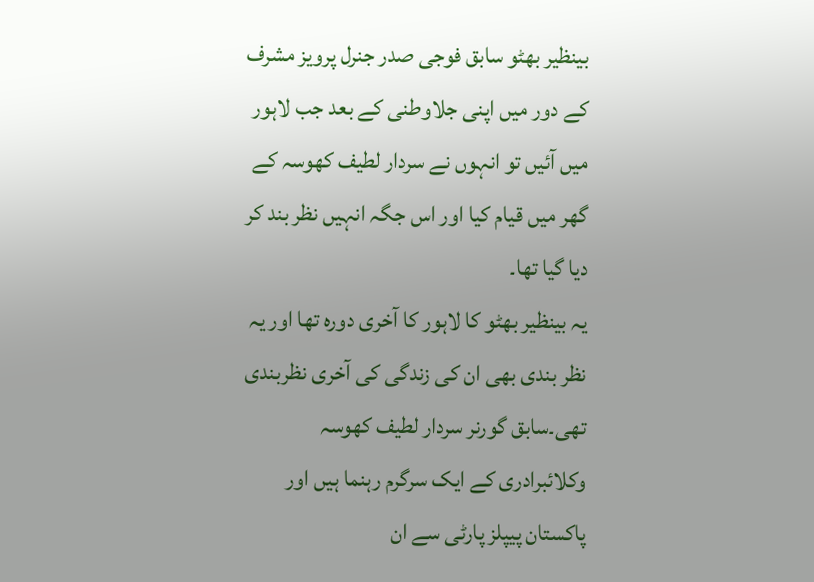بینظیر بھٹو سابق فوجی صدر جنرل پرویز مشرف کے دور میں اپنی جلاوطنی کے بعد جب لاہور میں آئیں تو انہوں نے سردار لطیف کھوسہ کے گھر میں قیام کیا اور اس جگہ انہیں نظر بند کر دیا گیا تھا۔
یہ بینظیر بھٹو کا لاہور کا آخری دورہ تھا اور یہ نظر بندی بھی ان کی زندگی کی آخری نظربندی تھی۔سابق گورنر سردار لطیف کھوسہ وکلائبرادری کے ایک سرگرم رہنما ہیں اور پاکستان پیپلز پارٹی سے ان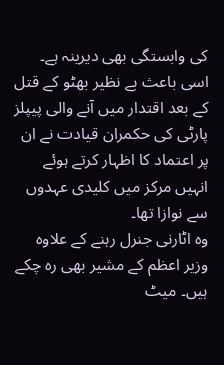کی وابستگی بھی دیرینہ ہے۔
اسی باعث بے نظیر بھٹو کے قتل کے بعد اقتدار میں آنے والی پیپلز پارٹی کی حکمران قیادت نے ان پر اعتماد کا اظہار کرتے ہوئے انہیں مرکز میں کلیدی عہدوں سے نوازا تھا۔
وہ اٹارنی جنرل رہنے کے علاوہ وزیر اعظم کے مشیر بھی رہ چکے ہیں۔ میٹ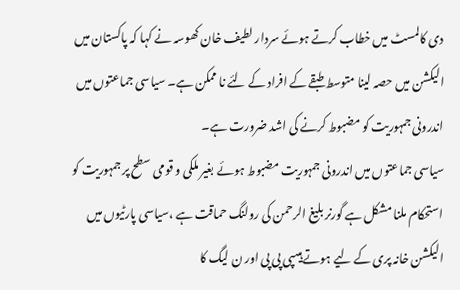دی کالمسٹ میں خطاب کرتے ہوئے سردار لطیف خان کھوسہ نے کہا کہ پاکستان میں الیکشن میں حصہ لینا متوسط طبقے کے افراد کے لئے نا ممکن ہے۔ سیاسی جماعتوں میں اندرونی جمہوریت کو مضبوط کرنے کی اشد ضرورت ہے۔
سیاسی جماعتوں میں اندرونی جمہوریت مضبوط ہوئے بغیر ملکی و قومی سطح پر جمہوریت کو استحکام ملنا مشکل ہے گورنر بلیغ الرحمن کی رولنگ حماقت ہے ،سیاسی پارٹیوں میں الیکشن خانہ پری کے لیے ہوتے ہیںپی پی پی اور ن لیگ کا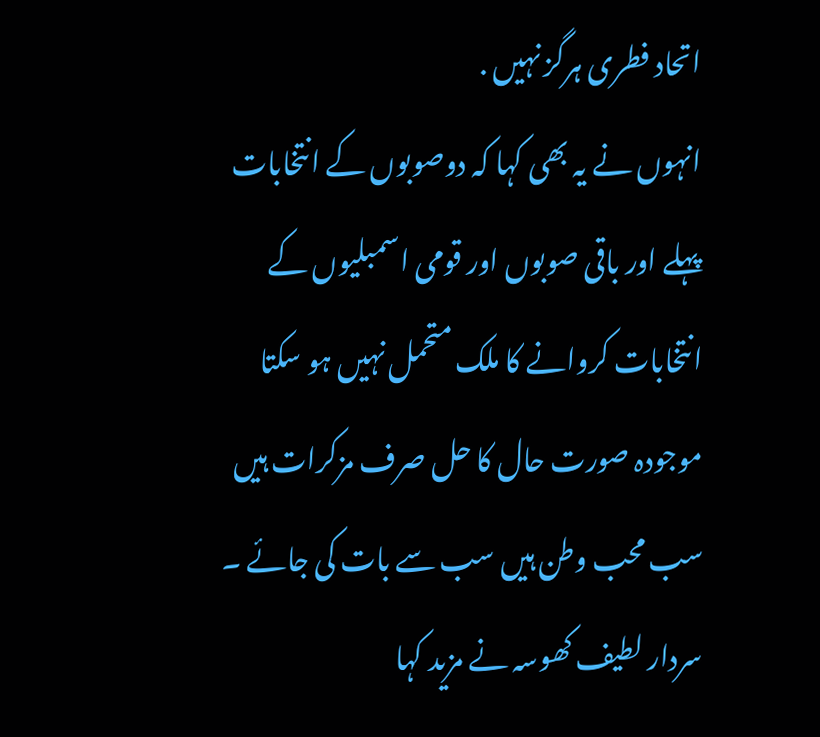اتحاد فطری ہرگز نہیں .
انہوں نے یہ بھی کہا کہ دوصوبوں کے انتخابات پہلے اور باقی صوبوں اور قومی اسمبلیوں کے انتخابات کروانے کا ملک متحمل نہیں ہو سکتا موجودہ صورت حال کا حل صرف مزکرات ہیں سب محب وطن ہیں سب سے بات کی جائے ۔
سردار لطیف کھوسہ نے مزید کہا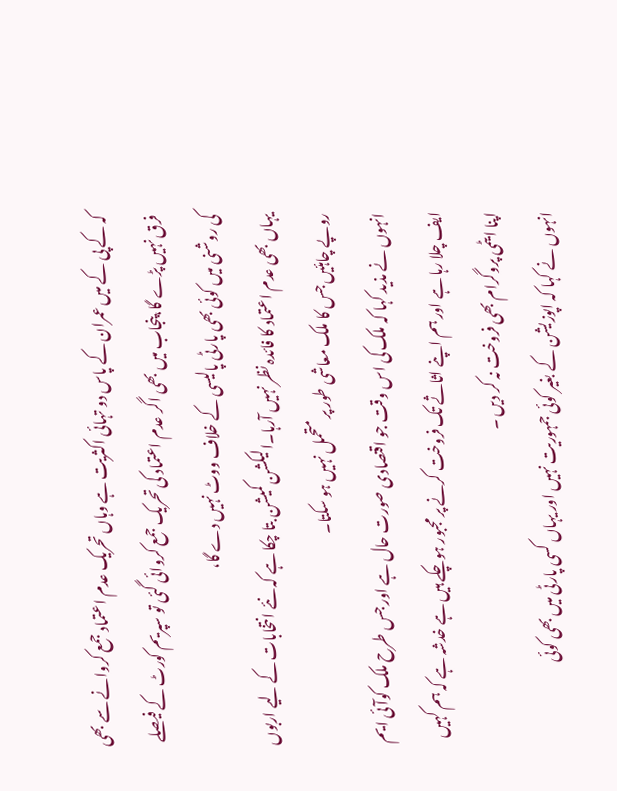کہ کے پی کے میں عمران کے پاس دو تہائی اکثریت ہے وہاں تحریک عدم اعتماد جمع کروانے سے بھی فرق نہیں پڑے گا،پنجاب میں بھی اگر عدم اعتماد کی تحریک جمع کروائی گئی تو سپریم کورٹ کے فیصلے کی روشنی میں کوئی بھی پارٹی پالیسی کے خلاف ووٹ نہیں دے گا،
یہاں بھی عدم اعتماد کا فائدہ نظر نہیں آرہا۔الیکشن کمیشن بتا چکا ہے کہ نئے انتخابات کے لیے اربوں روپے چاہئیں جس کا ملک معاشی طور پر متحمل نہیں ہو سکتا۔
انہوں نے مذید کہا کہ ملک کی اس وقت جو اقتصادی صورت حال ہے اور جس طرح ملک کوآئی ایم ایف چلا رہا ہے اور ہم اپنے اثاثے تک فروخت کرنے پر مجبور ہوچکے ہیں ہے خدشہ ہے کہ ہم کہیں اپنا ایٹمی پروگرام بھی فروخت نہ کر دیں ۔
انہوں نے کہا کہ اپوزیشن کے بغیر کوئی جمہوریت نہیں اور یہاں کسی پارٹی میں بھی کوئی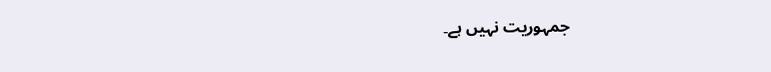جمہوریت نہیں ہے۔